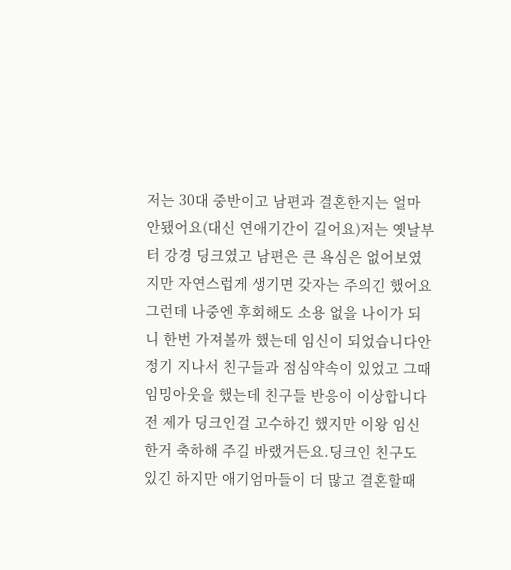저는 30대 중반이고 남편과 결혼한지는 얼마 안됐어요(대신 연애기간이 길어요)저는 옛날부터 강경 딩크였고 남편은 큰 욕심은 없어보였지만 자연스럽게 생기면 갖자는 주의긴 했어요그런데 나중엔 후회해도 소용 없을 나이가 되니 한번 가져볼까 했는데 임신이 되었습니다안정기 지나서 친구들과 점심약속이 있었고 그때 임밍아웃을 했는데 친구들 반응이 이상합니다전 제가 딩크인걸 고수하긴 했지만 이왕 임신한거 축하해 주길 바랬거든요.딩크인 친구도 있긴 하지만 애기엄마들이 더 많고 결혼할때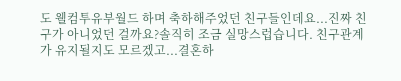도 웰컴투유부월드 하며 축하해주었던 친구들인데요...진짜 친구가 아니었던 걸까요?솔직히 조금 실망스럽습니다. 친구관계가 유지될지도 모르겠고...결혼하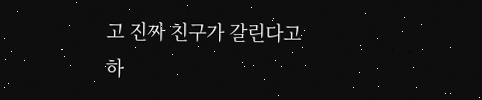고 진짜 친구가 갈린다고 하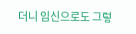더니 임신으로도 그렇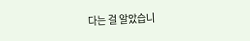다는 걸 알았습니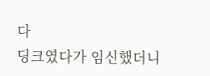다
딩크였다가 임신했더니